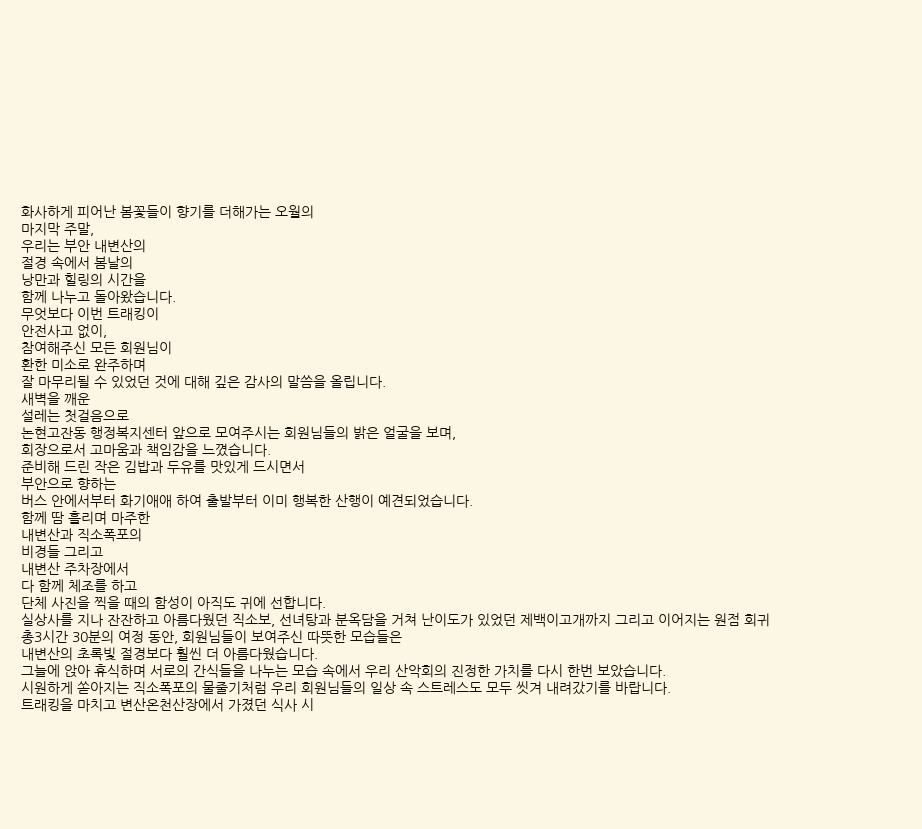화사하게 피어난 봄꽃들이 향기를 더해가는 오월의
마지막 주말,
우리는 부안 내변산의
절경 속에서 봄날의
낭만과 힐링의 시간을
함께 나누고 돌아왔습니다.
무엇보다 이번 트래킹이
안전사고 없이,
참여해주신 모든 회원님이
환한 미소로 완주하며
잘 마무리될 수 있었던 것에 대해 깊은 감사의 말씀을 올립니다.
새벽을 깨운
설레는 첫걸음으로
논현고잔동 행정복지센터 앞으로 모여주시는 회원님들의 밝은 얼굴을 보며,
회장으로서 고마움과 책임감을 느꼈습니다.
준비해 드린 작은 김밥과 두유를 맛있게 드시면서
부안으로 향하는
버스 안에서부터 화기애애 하여 출발부터 이미 행복한 산행이 예견되었습니다.
함께 땀 흘리며 마주한
내변산과 직소폭포의
비경들 그리고
내변산 주차장에서
다 함께 체조를 하고
단체 사진을 찍을 때의 함성이 아직도 귀에 선합니다.
실상사를 지나 잔잔하고 아름다웠던 직소보, 선녀탕과 분옥담을 거쳐 난이도가 있었던 제백이고개까지 그리고 이어지는 원점 회귀
총3시간 30분의 여정 동안, 회원님들이 보여주신 따뜻한 모습들은
내변산의 초록빛 절경보다 훨씬 더 아름다웠습니다.
그늘에 앉아 휴식하며 서로의 간식들을 나누는 모습 속에서 우리 산악회의 진정한 가치를 다시 한번 보았습니다.
시원하게 쏟아지는 직소폭포의 물줄기처럼 우리 회원님들의 일상 속 스트레스도 모두 씻겨 내려갔기를 바랍니다.
트래킹을 마치고 변산온천산장에서 가졌던 식사 시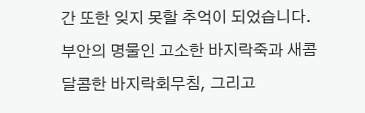간 또한 잊지 못할 추억이 되었습니다.
부안의 명물인 고소한 바지락죽과 새콤달콤한 바지락회무침, 그리고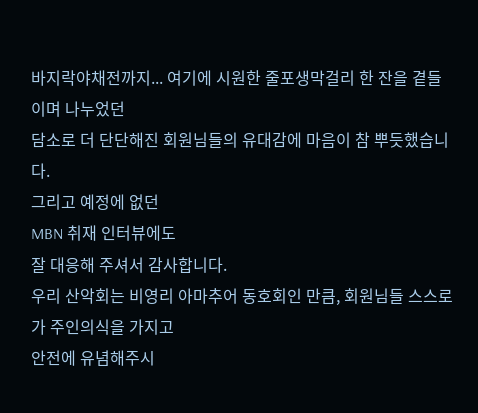바지락야채전까지... 여기에 시원한 줄포생막걸리 한 잔을 곁들이며 나누었던
담소로 더 단단해진 회원님들의 유대감에 마음이 참 뿌듯했습니다.
그리고 예정에 없던
MBN 취재 인터뷰에도
잘 대응해 주셔서 감사합니다.
우리 산악회는 비영리 아마추어 동호회인 만큼, 회원님들 스스로가 주인의식을 가지고
안전에 유념해주시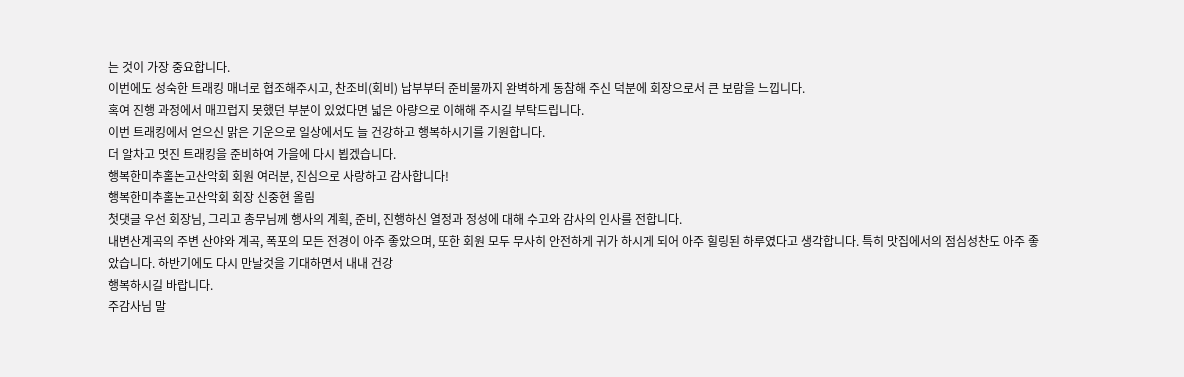는 것이 가장 중요합니다.
이번에도 성숙한 트래킹 매너로 협조해주시고, 찬조비(회비) 납부부터 준비물까지 완벽하게 동참해 주신 덕분에 회장으로서 큰 보람을 느낍니다.
혹여 진행 과정에서 매끄럽지 못했던 부분이 있었다면 넓은 아량으로 이해해 주시길 부탁드립니다.
이번 트래킹에서 얻으신 맑은 기운으로 일상에서도 늘 건강하고 행복하시기를 기원합니다.
더 알차고 멋진 트래킹을 준비하여 가을에 다시 뵙겠습니다.
행복한미추홀논고산악회 회원 여러분, 진심으로 사랑하고 감사합니다!
행복한미추홀논고산악회 회장 신중현 올림
첫댓글 우선 회장님, 그리고 총무님께 행사의 계획, 준비, 진행하신 열정과 정성에 대해 수고와 감사의 인사를 전합니다.
내변산계곡의 주변 산야와 계곡, 폭포의 모든 전경이 아주 좋았으며, 또한 회원 모두 무사히 안전하게 귀가 하시게 되어 아주 힐링된 하루였다고 생각합니다. 특히 맛집에서의 점심성찬도 아주 좋았습니다. 하반기에도 다시 만날것을 기대하면서 내내 건강
행복하시길 바랍니다.
주감사님 말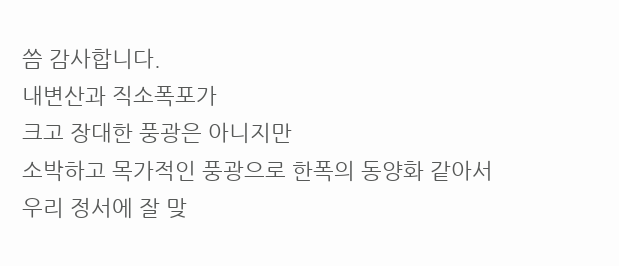씀 감사합니다.
내변산과 직소폭포가
크고 장대한 풍광은 아니지만
소박하고 목가적인 풍광으로 한폭의 동양화 같아서
우리 정서에 잘 맞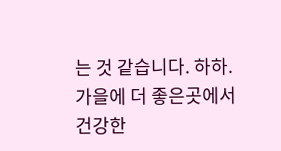는 것 같습니다. 하하.
가을에 더 좋은곳에서
건강한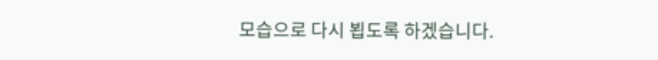모습으로 다시 뵙도록 하겠습니다.